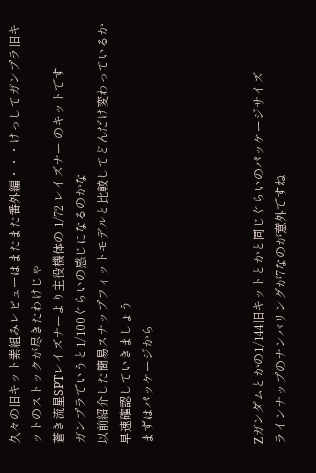久々の旧キット素組みレビューはまたまた番外編・・・けっしてガンプラ旧キットのストックが尽きたわけじゃ
蒼き流星SPTレイズナーより主役機体の 1/72 レイズナー のキットです
ガンプラでいうと1/100ぐらいの感じになるのかな
以前紹介した簡易スナップフィットモデルと比較してどんだけ変わっているか
早速確認していきましょう
まずはパッケージから




Zガンダムとかの1/144旧キットとかと同じぐらいのパッケージサイズ
ラインナップのナンバリングが7なのが意外ですね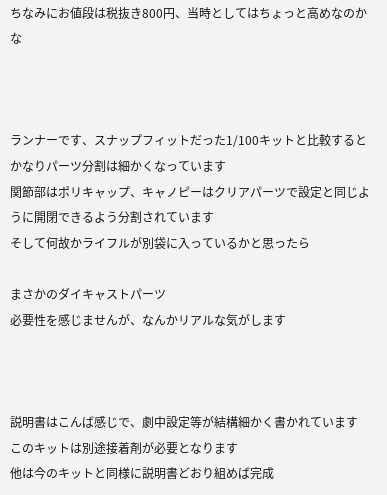ちなみにお値段は税抜き800円、当時としてはちょっと高めなのかな



ランナーです、スナップフィットだった1/100キットと比較するとかなりパーツ分割は細かくなっています
関節部はポリキャップ、キャノピーはクリアパーツで設定と同じように開閉できるよう分割されています
そして何故かライフルが別袋に入っているかと思ったら

まさかのダイキャストパーツ
必要性を感じませんが、なんかリアルな気がします



説明書はこんば感じで、劇中設定等が結構細かく書かれています
このキットは別途接着剤が必要となります
他は今のキットと同様に説明書どおり組めば完成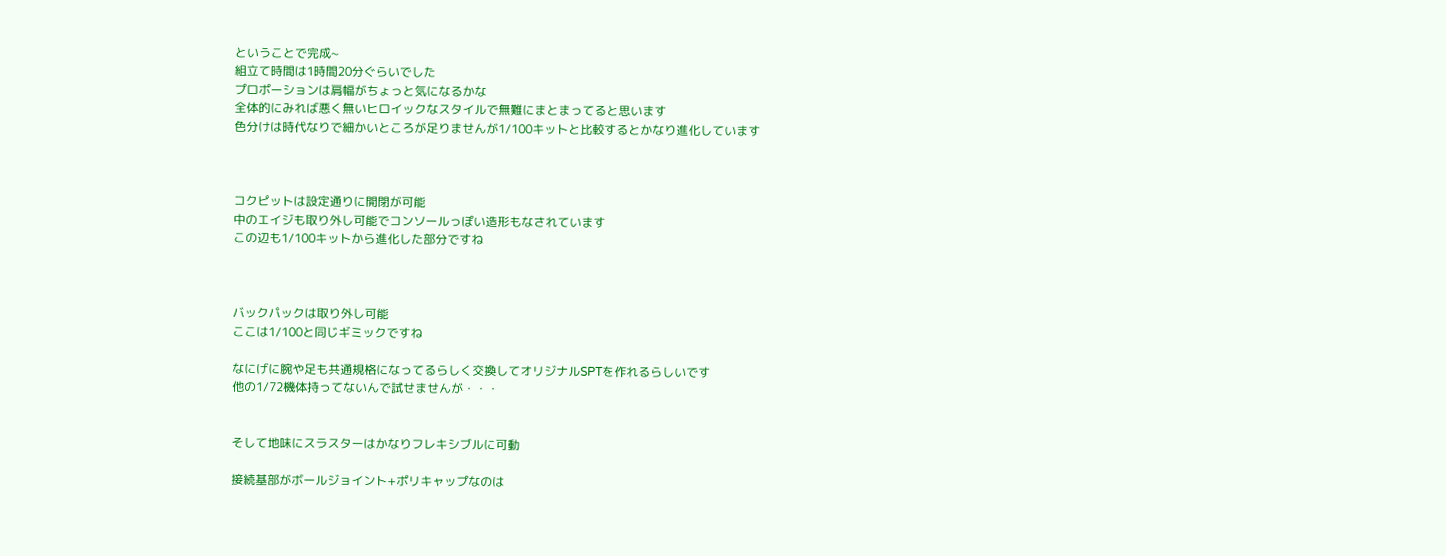ということで完成~
組立て時間は1時間20分ぐらいでした
プロポーションは肩幅がちょっと気になるかな
全体的にみれば悪く無いヒロイックなスタイルで無難にまとまってると思います
色分けは時代なりで細かいところが足りませんが1/100キットと比較するとかなり進化しています



コクピットは設定通りに開閉が可能
中のエイジも取り外し可能でコンソールっぽい造形もなされています
この辺も1/100キットから進化した部分ですね



バックパックは取り外し可能
ここは1/100と同じギミックですね

なにげに腕や足も共通規格になってるらしく交換してオリジナルSPTを作れるらしいです
他の1/72機体持ってないんで試せませんが・・・


そして地味にスラスターはかなりフレキシブルに可動

接続基部がボールジョイント+ポリキャップなのは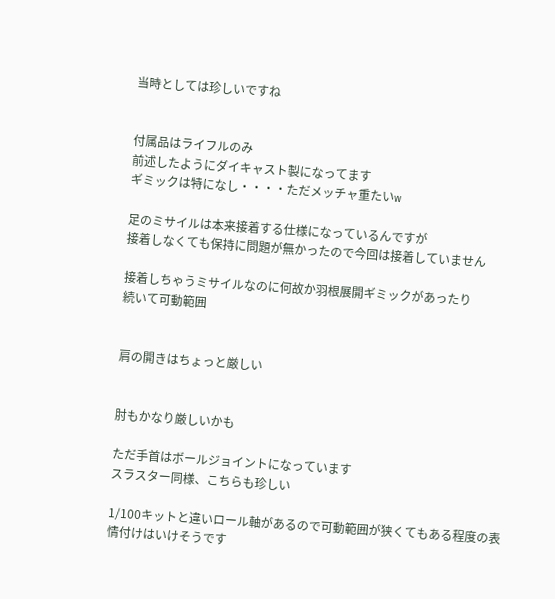当時としては珍しいですね


付属品はライフルのみ
前述したようにダイキャスト製になってます
ギミックは特になし・・・・ただメッチャ重たいw

足のミサイルは本来接着する仕様になっているんですが
接着しなくても保持に問題が無かったので今回は接着していません

接着しちゃうミサイルなのに何故か羽根展開ギミックがあったり
続いて可動範囲


肩の開きはちょっと厳しい


肘もかなり厳しいかも

ただ手首はボールジョイントになっています
スラスター同様、こちらも珍しい

1/100キットと違いロール軸があるので可動範囲が狭くてもある程度の表情付けはいけそうです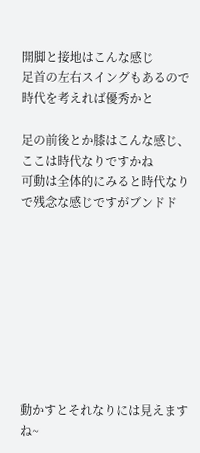開脚と接地はこんな感じ
足首の左右スイングもあるので時代を考えれば優秀かと

足の前後とか膝はこんな感じ、ここは時代なりですかね
可動は全体的にみると時代なりで残念な感じですがブンドド









動かすとそれなりには見えますね~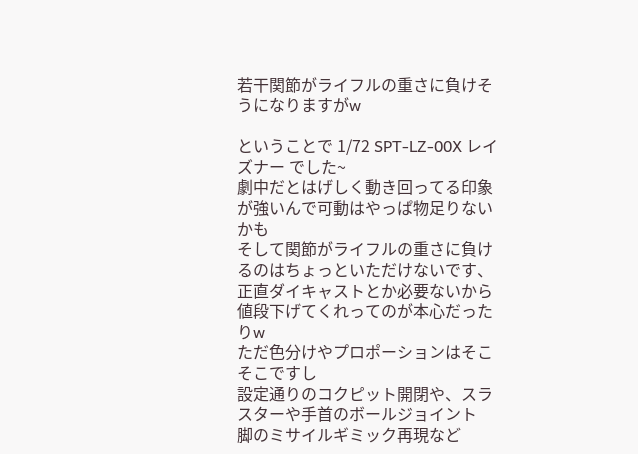若干関節がライフルの重さに負けそうになりますがw

ということで 1/72 SPT-LZ-00X レイズナー でした~
劇中だとはげしく動き回ってる印象が強いんで可動はやっぱ物足りないかも
そして関節がライフルの重さに負けるのはちょっといただけないです、正直ダイキャストとか必要ないから値段下げてくれってのが本心だったりw
ただ色分けやプロポーションはそこそこですし
設定通りのコクピット開閉や、スラスターや手首のボールジョイント
脚のミサイルギミック再現など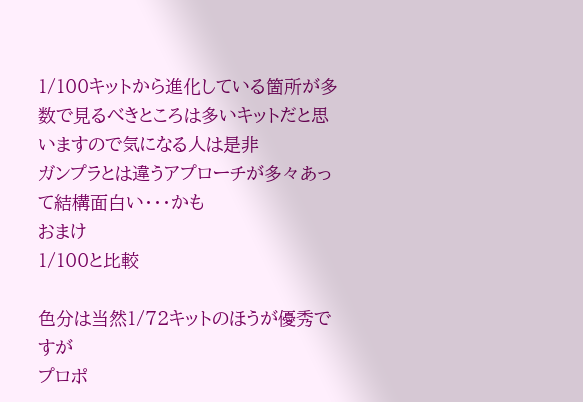1/100キットから進化している箇所が多数で見るべきところは多いキットだと思いますので気になる人は是非
ガンプラとは違うアプローチが多々あって結構面白い・・・かも
おまけ
1/100と比較

色分は当然1/72キットのほうが優秀ですが
プロポ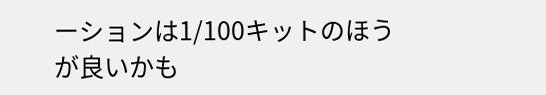ーションは1/100キットのほうが良いかも